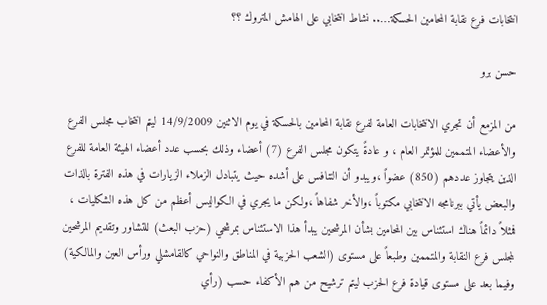انتخابات فرع نقابة المحامين الحسكة….. نشاط انتخابي على الهامش المتروك ؟؟

حسن برو

من المزمع أن تجري الانتخابات العامة لفرع نقابة المحامين بالحسكة في يوم الاثنين 14/9/2009 ليتم انتخاب مجلس الفرع والأعضاء المتممين للمؤتمر العام ، و عادةً يتكون مجلس الفرع (7) أعضاء وذلك بحسب عدد أعضاء الهيئة العامة للفرع الذين يتجاوز عددهم (850) عضواً ،ويبدو أن التنافس على أشده حيث يتبادل الزملاء الزيارات في هذه الفترة بالذات والبعض يأتي ببرنامجه الانتخابي مكتوباً ،والأخر شفاهاً ،ولكن ما يجري في الكواليس أعظم من كل هذه الشكليات ، فمثلاً دائماً هناك استئناس بين المحامين بشأن المرشحين يبدأ هذا الاستئناس بمرشحي (حزب البعث) للتشاور وتقديم المرشحين لمجلس فرع النقابة والمتممين وطبعاً على مستوى (الشعب الحزبية في المناطق والنواحي كالقامشلي ورأس العين والمالكية) وفيما بعد على مستوى قيادة فرع الحزب ليتم ترشيح من هم الأكفاء حسب (رأي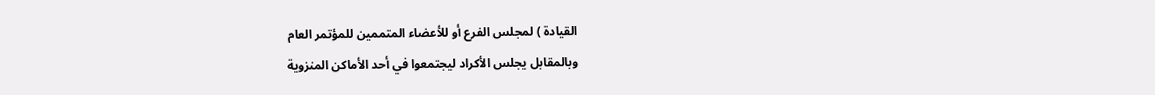القيادة ) لمجلس الفرع أو للأعضاء المتممين للمؤتمر العام
وبالمقابل يجلس الأكراد ليجتمعوا في أحد الأماكن المنزوية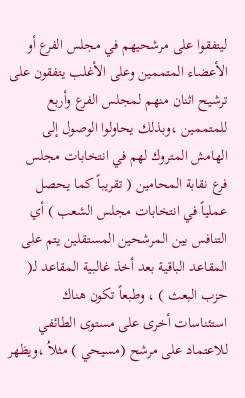ليتفقوا على مرشحيهم في مجلس الفرع أو الأعضاء المتممين وعلى الأغلب يتفقون على ترشيح اثنان منهم لمجلس الفرع وأربع للمتممين ،وبذلك يحاولوا الوصول إلى الهامش المتروك لهم في انتخابات مجلس فرع نقابة المحامين ( تقريباً كما يحصل عملياً في انتخابات مجلس الشعب ) أي التنافس بين المرشحين المستقلين يتم على المقاعد الباقية بعد أخذ غالبية المقاعد لـ( حزب البعث ) ، وطبعاً تكون هناك استئناسات أخرى على مستوى الطائفي للاعتماد على مرشح (مسيحي ) مثلاُ ،ويظهر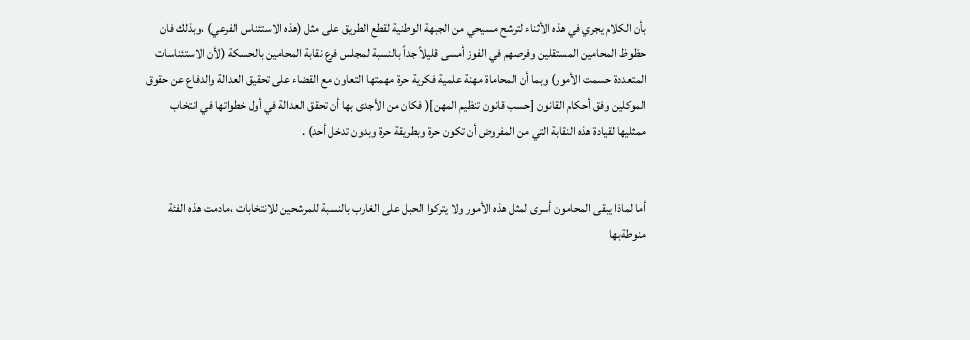بأن الكلام يجري في هذه الأثناء لترشح مسيحي من الجبهة الوطنية لقطع الطريق على مثل (هذه الاستئناس الفرعي) ،وبذلك فان حظوظ المحامين المستقلين وفرصهم في الفوز أمسى قليلاً جداً بالنسبة لمجلس فرع نقابة المحامين بالحسكة (لأن الاستئناسات المتعددة حسمت الأمور) وبما أن المحاماة مهنة علمية فكرية حرة مهمتها التعاون مع القضاء على تحقيق العدالة والدفاع عن حقوق الموكلين وفق أحكام القانون [حسب قانون تنظيم المهن]( فكان من الأجدى بها أن تحقق العدالة في أول خطواتها في انتخاب ممثليها لقيادة هذه النقابة التي من المفروض أن تكون حرة وبطريقة حرة وبدون تدخل أحد) .


أما لماذا يبقى المحامون أسرى لمثل هذه الأمور ولا يتركوا الحبل على الغارب بالنسبة للمرشحين للانتخابات ،مادمت هذه الفئة منوطةبها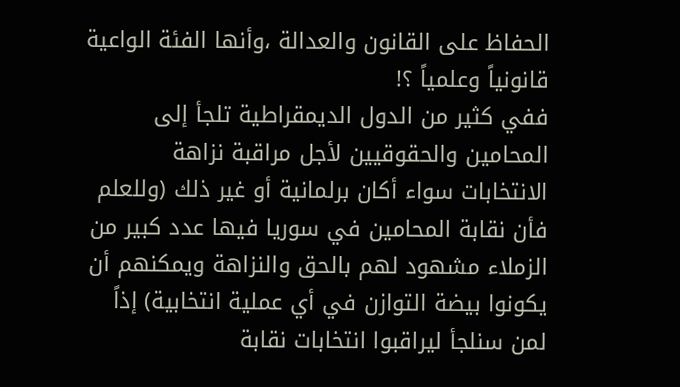الحفاظ على القانون والعدالة ،وأنها الفئة الواعية قانونياً وعلمياً ؟!
ففي كثير من الدول الديمقراطية تلجأ إلى المحامين والحقوقيين لأجل مراقبة نزاهة الانتخابات سواء أكان برلمانية أو غير ذلك (وللعلم فأن نقابة المحامين في سوريا فيها عدد كبير من الزملاء مشهود لهم بالحق والنزاهة ويمكنهم أن يكونوا بيضة التوازن في أي عملية انتخابية) إذاً لمن سنلجأ ليراقبوا انتخابات نقابة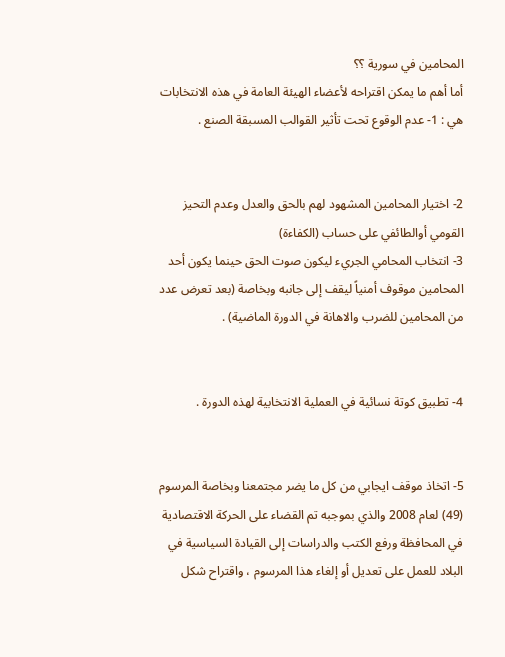المحامين في سورية ؟؟
أما أهم ما يمكن اقتراحه لأعضاء الهيئة العامة في هذه الانتخابات
هي : 1- عدم الوقوع تحت تأثير القوالب المسبقة الصنع .


2- اختيار المحامين المشهود لهم بالحق والعدل وعدم التحيز القومي أوالطائفي على حساب (الكفاءة)
3- انتخاب المحامي الجريء ليكون صوت الحق حينما يكون أحد المحامين موقوف أمنياً ليقف إلى جانبه وبخاصة (بعد تعرض عدد من المحامين للضرب والاهانة في الدورة الماضية) .


4- تطبيق كوتة نسائية في العملية الانتخابية لهذه الدورة .


5- اتخاذ موقف ايجابي من كل ما يضر مجتمعنا وبخاصة المرسوم (49) لعام 2008 والذي بموجبه تم القضاء على الحركة الاقتصادية في المحافظة ورفع الكتب والدراسات إلى القيادة السياسية في البلاد للعمل على تعديل أو إلغاء هذا المرسوم ، واقتراح شكل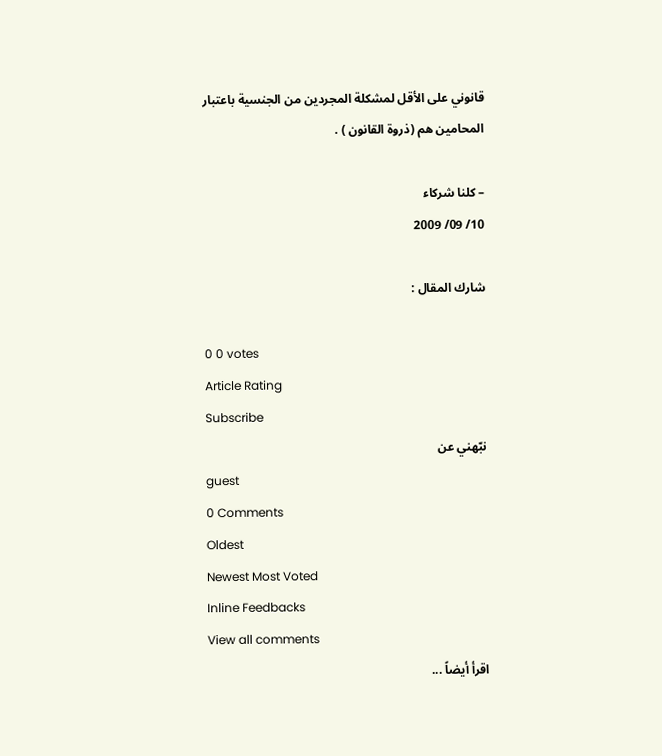قانوني على الأقل لمشكلة المجردين من الجنسية باعتبار المحامين هم (ذروة القانون ) .

– كلنا شركاء
10/ 09/ 2009

شارك المقال :

0 0 votes
Article Rating
Subscribe
نبّهني عن
guest
0 Comments
Oldest
Newest Most Voted
Inline Feedbacks
View all comments
اقرأ أيضاً ...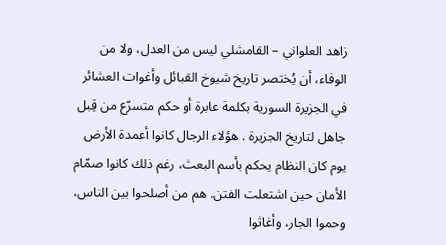زاهد العلواني – القامشلي ليس من العدل، ولا من الوفاء، أن يُختصر تاريخ شيوخ القبائل وأغوات العشائر في الجزيرة السورية بكلمة عابرة أو حكم متسرّع من قِبل جاهل لتاريخ الجزيرة . هؤلاء الرجال كانوا أعمدة الأرض يوم كان النظام يحكم بأسم البعث، رغم ذلك كانوا صمّام الأمان حين اشتعلت الفتن. هم من أصلحوا بين الناس، وحموا الجار، وأغاثوا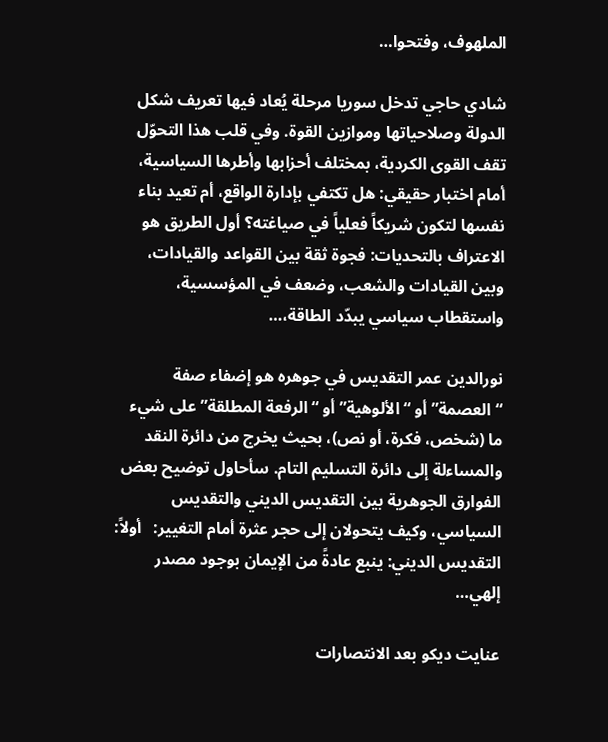الملهوف، وفتحوا…

شادي حاجي تدخل سوريا مرحلة يُعاد فيها تعريف شكل الدولة وصلاحياتها وموازين القوة. وفي قلب هذا التحوّل تقف القوى الكردية، بمختلف أحزابها وأطرها السياسية، أمام اختبار حقيقي: هل تكتفي بإدارة الواقع، أم تعيد بناء نفسها لتكون شريكاً فعلياً في صياغته؟ أول الطريق هو الاعتراف بالتحديات: فجوة ثقة بين القواعد والقيادات، وبين القيادات والشعب، وضعف في المؤسسية، واستقطاب سياسي يبدّد الطاقة،…

نورالدين عمر التقديس في جوهره هو إضفاء صفة “العصمة” أو “الألوهية” أو “الرفعة المطلقة” على شيء ما (شخص، فكرة، أو نص)، بحيث يخرج من دائرة النقد والمساءلة إلى دائرة التسليم التام. سأحاول توضيح بعض الفوارق الجوهرية بين التقديس الديني والتقديس السياسي، وكيف يتحولان إلى حجر عثرة أمام التغيير:   أولاً: التقديس الديني: ينبع عادةً من الإيمان بوجود مصدر إلهي…

عنايت ديكو بعد الانتصارات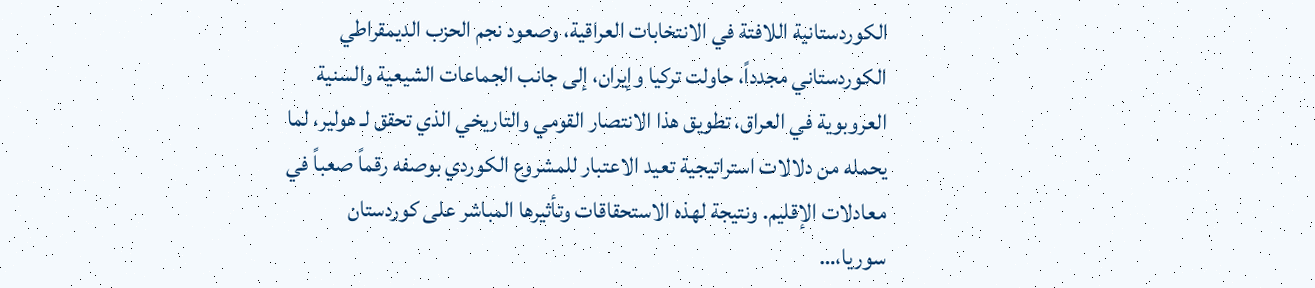الكوردستانية اللافتة في الانتخابات العراقية، وصعود نجم الحزب الديمقراطي الكوردستاني مجدداً، حاولت تركيا وإيران، إلى جانب الجماعات الشيعية والسنية العروبوية في العراق، تطويق هذا الانتصار القومي والتاريخي الذي تحقق لـ هولير، لما يحمله من دلالات استراتيجية تعيد الاعتبار للمشروع الكوردي بوصفه رقماً صعباً في معادلات الإقليم. ونتيجة لهذه الاستحقاقات وتأثيرها المباشر على كوردستان سوريا،…